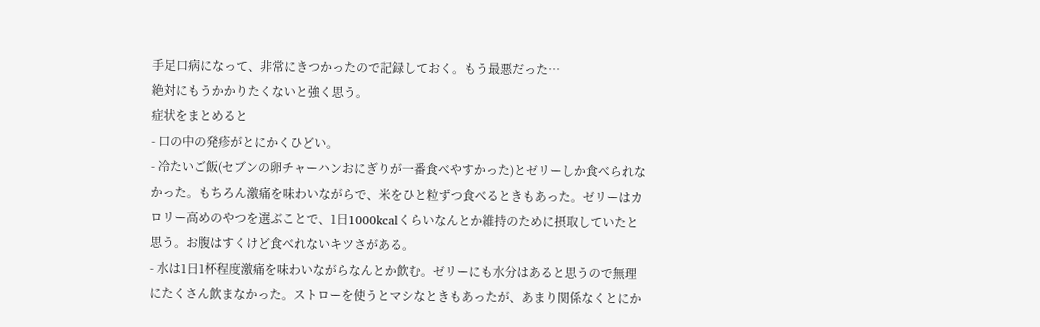手足口病になって、非常にきつかったので記録しておく。もう最悪だった…
絶対にもうかかりたくないと強く思う。
症状をまとめると
- 口の中の発疹がとにかくひどい。
- 冷たいご飯(セブンの卵チャーハンおにぎりが一番食べやすかった)とゼリーしか食べられなかった。もちろん激痛を味わいながらで、米をひと粒ずつ食べるときもあった。ゼリーはカロリー高めのやつを選ぶことで、1日1000kcalくらいなんとか維持のために摂取していたと思う。お腹はすくけど食べれないキツさがある。
- 水は1日1杯程度激痛を味わいながらなんとか飲む。ゼリーにも水分はあると思うので無理にたくさん飲まなかった。ストローを使うとマシなときもあったが、あまり関係なくとにか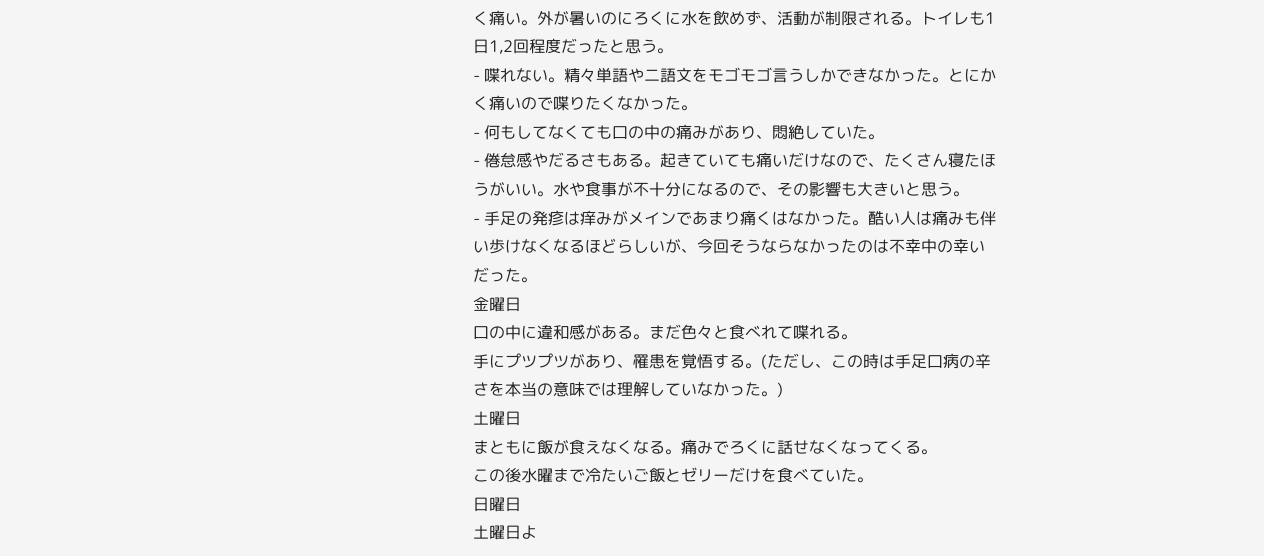く痛い。外が暑いのにろくに水を飲めず、活動が制限される。トイレも1日1,2回程度だったと思う。
- 喋れない。精々単語や二語文をモゴモゴ言うしかできなかった。とにかく痛いので喋りたくなかった。
- 何もしてなくても口の中の痛みがあり、悶絶していた。
- 倦怠感やだるさもある。起きていても痛いだけなので、たくさん寝たほうがいい。水や食事が不十分になるので、その影響も大きいと思う。
- 手足の発疹は痒みがメインであまり痛くはなかった。酷い人は痛みも伴い歩けなくなるほどらしいが、今回そうならなかったのは不幸中の幸いだった。
金曜日
口の中に違和感がある。まだ色々と食べれて喋れる。
手にプツプツがあり、罹患を覚悟する。(ただし、この時は手足口病の辛さを本当の意味では理解していなかった。)
土曜日
まともに飯が食えなくなる。痛みでろくに話せなくなってくる。
この後水曜まで冷たいご飯とゼリーだけを食べていた。
日曜日
土曜日よ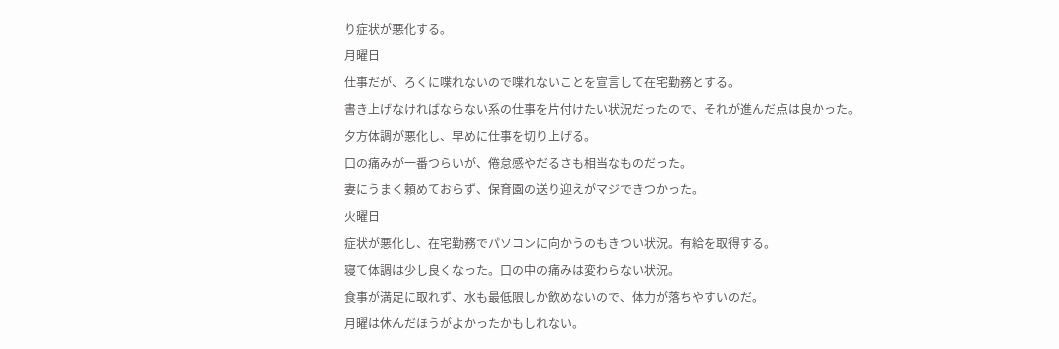り症状が悪化する。
月曜日
仕事だが、ろくに喋れないので喋れないことを宣言して在宅勤務とする。
書き上げなければならない系の仕事を片付けたい状況だったので、それが進んだ点は良かった。
夕方体調が悪化し、早めに仕事を切り上げる。
口の痛みが一番つらいが、倦怠感やだるさも相当なものだった。
妻にうまく頼めておらず、保育園の送り迎えがマジできつかった。
火曜日
症状が悪化し、在宅勤務でパソコンに向かうのもきつい状況。有給を取得する。
寝て体調は少し良くなった。口の中の痛みは変わらない状況。
食事が満足に取れず、水も最低限しか飲めないので、体力が落ちやすいのだ。
月曜は休んだほうがよかったかもしれない。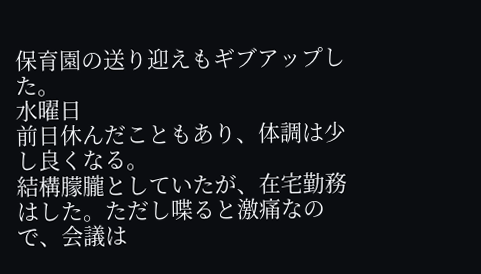保育園の送り迎えもギブアップした。
水曜日
前日休んだこともあり、体調は少し良くなる。
結構朦朧としていたが、在宅勤務はした。ただし喋ると激痛なので、会議は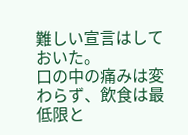難しい宣言はしておいた。
口の中の痛みは変わらず、飲食は最低限と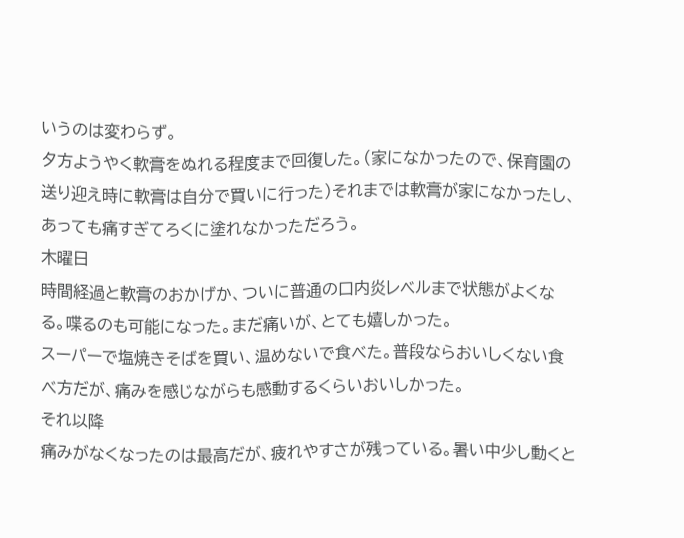いうのは変わらず。
夕方ようやく軟膏をぬれる程度まで回復した。(家になかったので、保育園の送り迎え時に軟膏は自分で買いに行った)それまでは軟膏が家になかったし、あっても痛すぎてろくに塗れなかっただろう。
木曜日
時間経過と軟膏のおかげか、ついに普通の口内炎レベルまで状態がよくなる。喋るのも可能になった。まだ痛いが、とても嬉しかった。
スーパーで塩焼きそばを買い、温めないで食べた。普段ならおいしくない食べ方だが、痛みを感じながらも感動するくらいおいしかった。
それ以降
痛みがなくなったのは最高だが、疲れやすさが残っている。暑い中少し動くと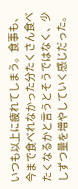いつも以上に疲れてしまう。食事も、今まで食べれなかった分たくさん食べたくなるかと言うとそうではなく、少しずつ量を増やしていく感じだった。